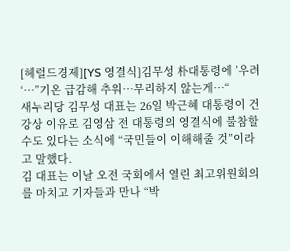[헤럴드경제][YS 영결식]김무성 朴대통령에 ’우려‘…”기온 급감해 추워…무리하지 않는게…“
새누리당 김무성 대표는 26일 박근혜 대통령이 건강상 이유로 김영삼 전 대통령의 영결식에 불참할 수도 있다는 소식에 “국민들이 이해해줄 것”이라고 말했다.
김 대표는 이날 오전 국회에서 열린 최고위원회의를 마치고 기자들과 만나 “박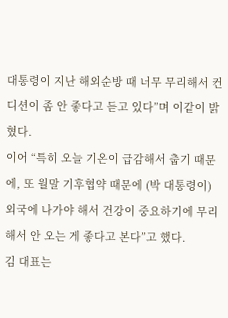대통령이 지난 해외순방 때 너무 무리해서 컨디션이 좀 안 좋다고 듣고 있다”며 이같이 밝혔다.
이어 “특히 오늘 기온이 급감해서 춥기 때문에, 또 월말 기후협약 때문에 (박 대통령이) 외국에 나가야 해서 건강이 중요하기에 무리해서 안 오는 게 좋다고 본다”고 했다.
김 대표는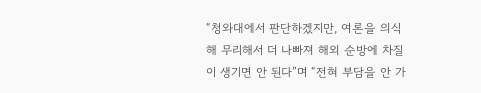“청와대에서 판단하겠지만, 여론을 의식해 무리해서 더 나빠져 해외 순방에 차질이 생기면 안 된다”며 “전혀 부담을 안 가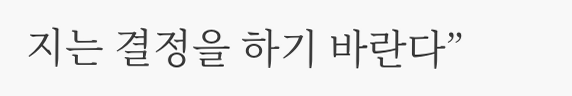지는 결정을 하기 바란다”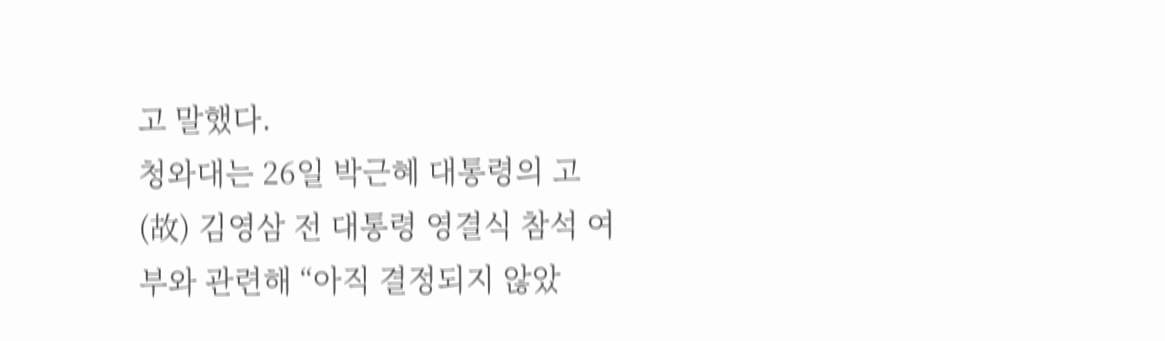고 말했다.
청와대는 26일 박근혜 대통령의 고(故) 김영삼 전 대통령 영결식 참석 여부와 관련해 “아직 결정되지 않았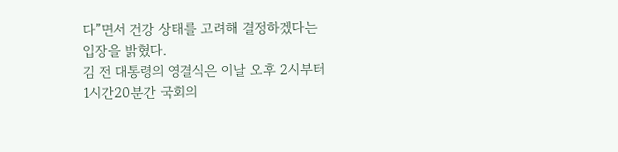다”면서 건강 상태를 고려해 결정하겠다는 입장을 밝혔다.
김 전 대통령의 영결식은 이날 오후 2시부터 1시간20분간 국회의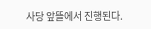사당 앞뜰에서 진행된다.